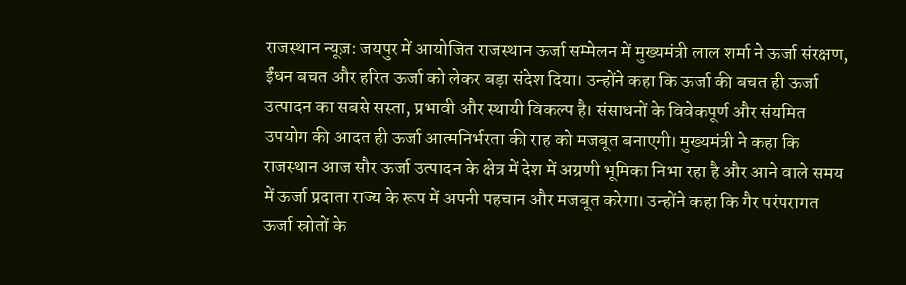राजस्थान न्यूज़: जयपुर में आयोजित राजस्थान ऊर्जा सम्मेलन में मुख्यमंत्री लाल शर्मा ने ऊर्जा संरक्षण, ईंधन बचत और हरित ऊर्जा को लेकर बड़ा संदेश दिया। उन्होंने कहा कि ऊर्जा की बचत ही ऊर्जा उत्पादन का सबसे सस्ता, प्रभावी और स्थायी विकल्प है। संसाधनों के विवेकपूर्ण और संयमित उपयोग की आदत ही ऊर्जा आत्मनिर्भरता की राह को मजबूत बनाएगी। मुख्यमंत्री ने कहा कि राजस्थान आज सौर ऊर्जा उत्पादन के क्षेत्र में देश में अग्रणी भूमिका निभा रहा है और आने वाले समय में ऊर्जा प्रदाता राज्य के रूप में अपनी पहचान और मजबूत करेगा। उन्होंने कहा कि गैर परंपरागत ऊर्जा स्रोतों के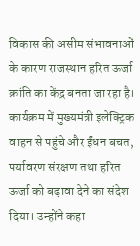विकास की असीम संभावनाओं के कारण राजस्थान हरित ऊर्जा क्रांति का केंद्र बनता जा रहा है। कार्यक्रम में मुख्यमंत्री इलेक्ट्रिक वाहन से पहुंचे और ईंधन बचत, पर्यावरण संरक्षण तथा हरित ऊर्जा को बढ़ावा देने का संदेश दिया। उन्होंने कहा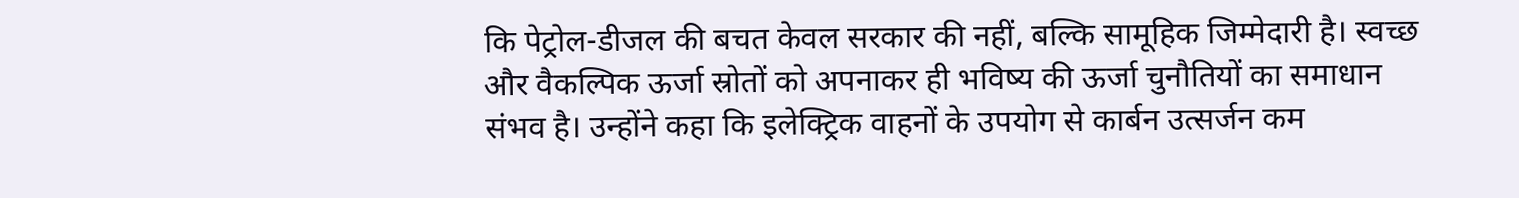कि पेट्रोल-डीजल की बचत केवल सरकार की नहीं, बल्कि सामूहिक जिम्मेदारी है। स्वच्छ और वैकल्पिक ऊर्जा स्रोतों को अपनाकर ही भविष्य की ऊर्जा चुनौतियों का समाधान संभव है। उन्होंने कहा कि इलेक्ट्रिक वाहनों के उपयोग से कार्बन उत्सर्जन कम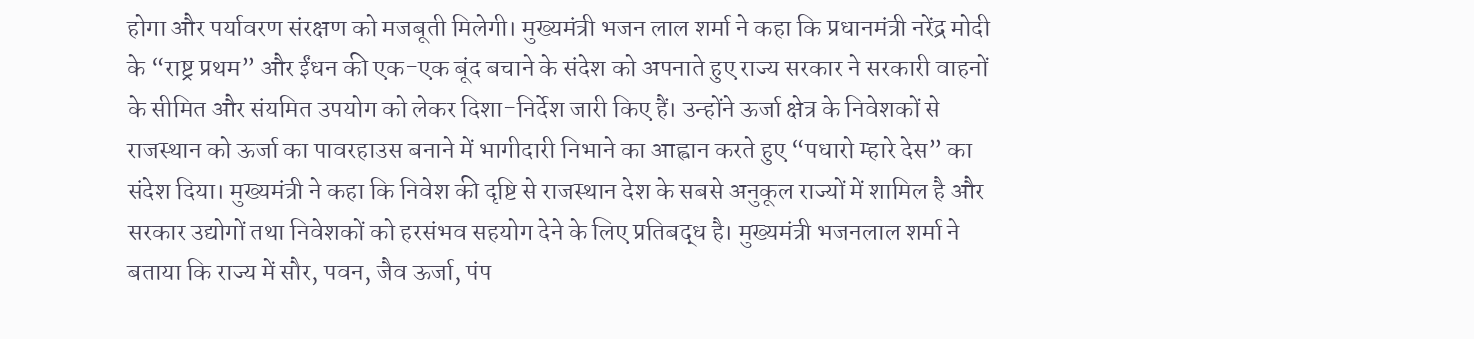होगा और पर्यावरण संरक्षण को मजबूती मिलेगी। मुख्यमंत्री भजन लाल शर्मा ने कहा कि प्रधानमंत्री नरेंद्र मोदी के “राष्ट्र प्रथम” और ईंधन की एक-एक बूंद बचाने के संदेश को अपनाते हुए राज्य सरकार ने सरकारी वाहनों के सीमित और संयमित उपयोग को लेकर दिशा-निर्देश जारी किए हैं। उन्होंने ऊर्जा क्षेत्र के निवेशकों से राजस्थान को ऊर्जा का पावरहाउस बनाने में भागीदारी निभाने का आह्वान करते हुए “पधारो म्हारे देस” का संदेश दिया। मुख्यमंत्री ने कहा कि निवेश की दृष्टि से राजस्थान देश के सबसे अनुकूल राज्यों में शामिल है और सरकार उद्योगों तथा निवेशकों को हरसंभव सहयोग देने के लिए प्रतिबद्ध है। मुख्यमंत्री भजनलाल शर्मा ने बताया कि राज्य में सौर, पवन, जैव ऊर्जा, पंप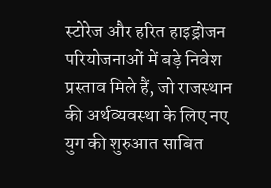स्टोरेज और हरित हाइड्रोजन परियोजनाओं में बड़े निवेश प्रस्ताव मिले हैं, जो राजस्थान की अर्थव्यवस्था के लिए नए युग की शुरुआत साबित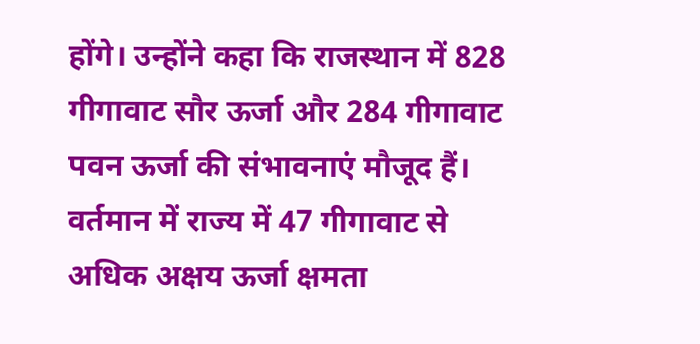होंगे। उन्होंने कहा कि राजस्थान में 828 गीगावाट सौर ऊर्जा और 284 गीगावाट पवन ऊर्जा की संभावनाएं मौजूद हैं। वर्तमान में राज्य में 47 गीगावाट से अधिक अक्षय ऊर्जा क्षमता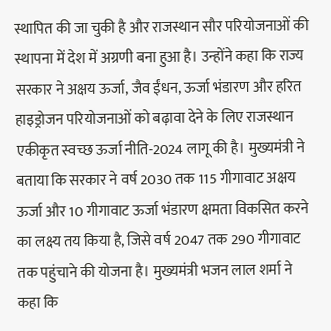स्थापित की जा चुकी है और राजस्थान सौर परियोजनाओं की स्थापना में देश में अग्रणी बना हुआ है। उन्होंने कहा कि राज्य सरकार ने अक्षय ऊर्जा, जैव ईंधन, ऊर्जा भंडारण और हरित हाइड्रोजन परियोजनाओं को बढ़ावा देने के लिए राजस्थान एकीकृत स्वच्छ ऊर्जा नीति-2024 लागू की है। मुख्यमंत्री ने बताया कि सरकार ने वर्ष 2030 तक 115 गीगावाट अक्षय ऊर्जा और 10 गीगावाट ऊर्जा भंडारण क्षमता विकसित करने का लक्ष्य तय किया है, जिसे वर्ष 2047 तक 290 गीगावाट तक पहुंचाने की योजना है। मुख्यमंत्री भजन लाल शर्मा ने कहा कि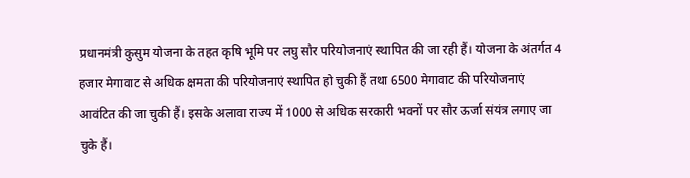प्रधानमंत्री कुसुम योजना के तहत कृषि भूमि पर लघु सौर परियोजनाएं स्थापित की जा रही हैं। योजना के अंतर्गत 4 हजार मेगावाट से अधिक क्षमता की परियोजनाएं स्थापित हो चुकी हैं तथा 6500 मेगावाट की परियोजनाएं आवंटित की जा चुकी हैं। इसके अलावा राज्य में 1000 से अधिक सरकारी भवनों पर सौर ऊर्जा संयंत्र लगाए जा चुके हैं।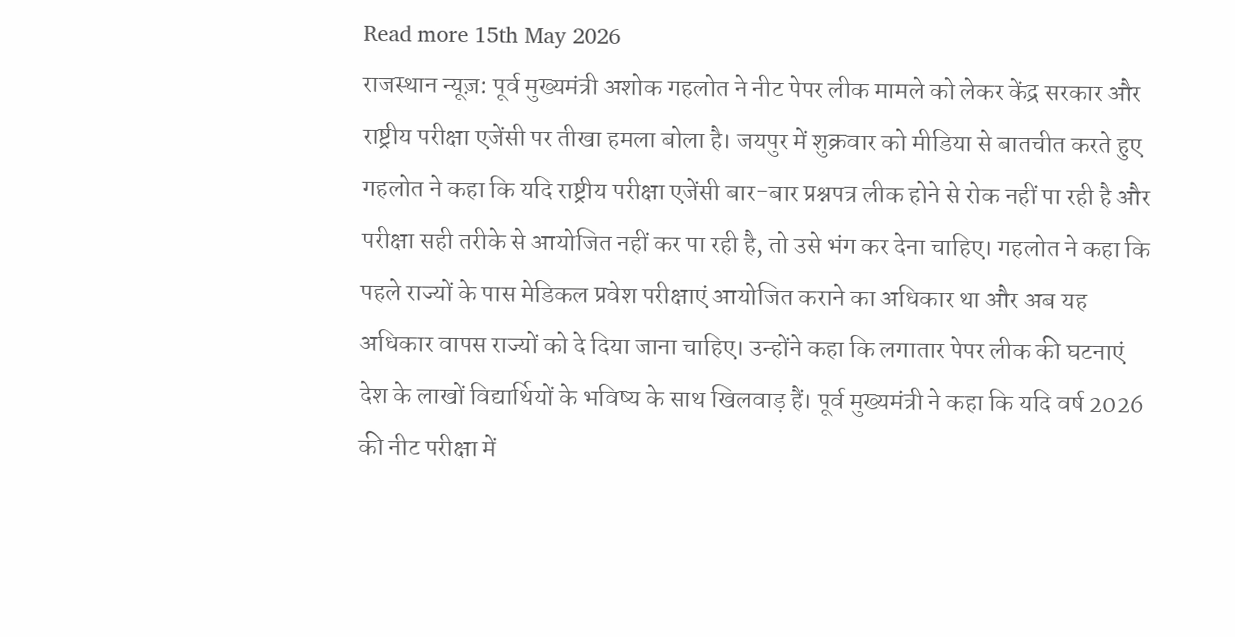Read more 15th May 2026
राजस्थान न्यूज़: पूर्व मुख्यमंत्री अशोक गहलोत ने नीट पेपर लीक मामले को लेकर केंद्र सरकार और राष्ट्रीय परीक्षा एजेंसी पर तीखा हमला बोला है। जयपुर में शुक्रवार को मीडिया से बातचीत करते हुए गहलोत ने कहा कि यदि राष्ट्रीय परीक्षा एजेंसी बार-बार प्रश्नपत्र लीक होने से रोक नहीं पा रही है और परीक्षा सही तरीके से आयोजित नहीं कर पा रही है, तो उसे भंग कर देना चाहिए। गहलोत ने कहा कि पहले राज्यों के पास मेडिकल प्रवेश परीक्षाएं आयोजित कराने का अधिकार था और अब यह अधिकार वापस राज्यों को दे दिया जाना चाहिए। उन्होंने कहा कि लगातार पेपर लीक की घटनाएं देश के लाखों विद्यार्थियों के भविष्य के साथ खिलवाड़ हैं। पूर्व मुख्यमंत्री ने कहा कि यदि वर्ष 2026 की नीट परीक्षा में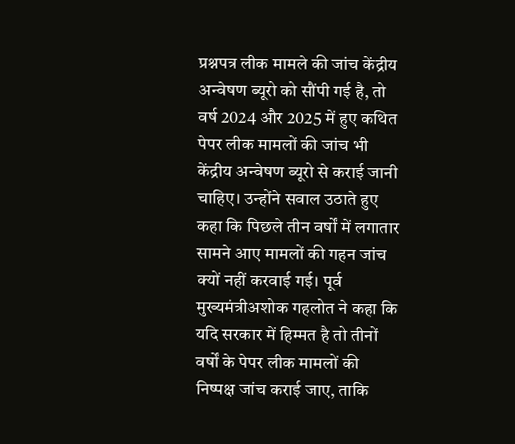प्रश्नपत्र लीक मामले की जांच केंद्रीय अन्वेषण ब्यूरो को सौंपी गई है, तो वर्ष 2024 और 2025 में हुए कथित पेपर लीक मामलों की जांच भी केंद्रीय अन्वेषण ब्यूरो से कराई जानी चाहिए। उन्होंने सवाल उठाते हुए कहा कि पिछले तीन वर्षों में लगातार सामने आए मामलों की गहन जांच क्यों नहीं करवाई गई। पूर्व मुख्यमंत्रीअशोक गहलोत ने कहा कि यदि सरकार में हिम्मत है तो तीनों वर्षों के पेपर लीक मामलों की निष्पक्ष जांच कराई जाए, ताकि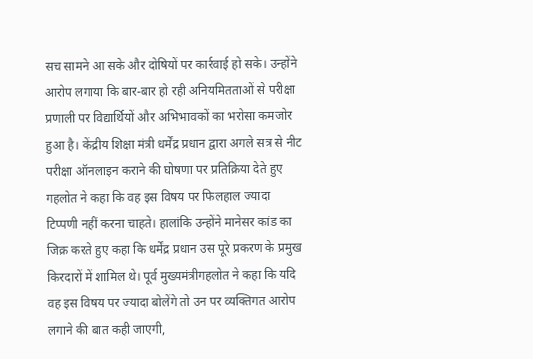सच सामने आ सके और दोषियों पर कार्रवाई हो सके। उन्होंने आरोप लगाया कि बार-बार हो रही अनियमितताओं से परीक्षा प्रणाली पर विद्यार्थियों और अभिभावकों का भरोसा कमजोर हुआ है। केंद्रीय शिक्षा मंत्री धर्मेंद्र प्रधान द्वारा अगले सत्र से नीट परीक्षा ऑनलाइन कराने की घोषणा पर प्रतिक्रिया देते हुए गहलोत ने कहा कि वह इस विषय पर फिलहाल ज्यादा टिप्पणी नहीं करना चाहते। हालांकि उन्होंने मानेसर कांड का जिक्र करते हुए कहा कि धर्मेंद्र प्रधान उस पूरे प्रकरण के प्रमुख किरदारों में शामिल थे। पूर्व मुख्यमंत्रीगहलोत ने कहा कि यदि वह इस विषय पर ज्यादा बोलेंगे तो उन पर व्यक्तिगत आरोप लगाने की बात कही जाएगी,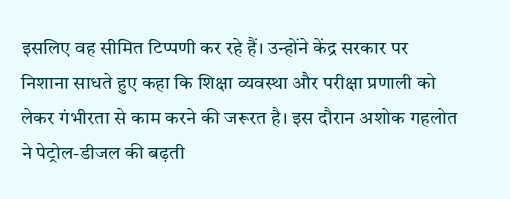इसलिए वह सीमित टिप्पणी कर रहे हैं। उन्होंने केंद्र सरकार पर निशाना साधते हुए कहा कि शिक्षा व्यवस्था और परीक्षा प्रणाली को लेकर गंभीरता से काम करने की जरूरत है। इस दौरान अशोक गहलोत ने पेट्रोल-डीजल की बढ़ती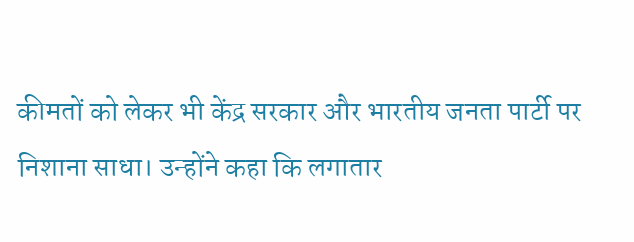कीमतों को लेकर भी केंद्र सरकार और भारतीय जनता पार्टी पर निशाना साधा। उन्होंने कहा कि लगातार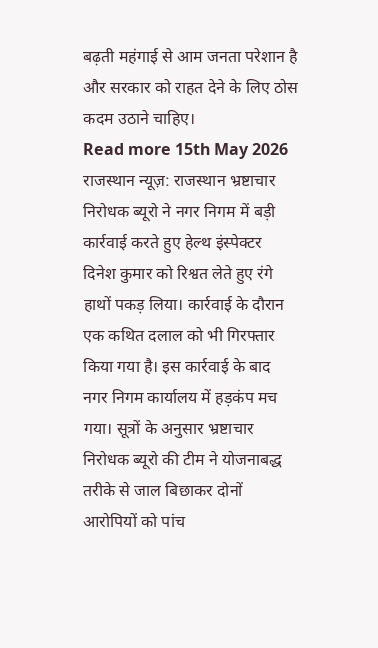बढ़ती महंगाई से आम जनता परेशान है और सरकार को राहत देने के लिए ठोस कदम उठाने चाहिए।
Read more 15th May 2026
राजस्थान न्यूज़: राजस्थान भ्रष्टाचार निरोधक ब्यूरो ने नगर निगम में बड़ी कार्रवाई करते हुए हेल्थ इंस्पेक्टर दिनेश कुमार को रिश्वत लेते हुए रंगे हाथों पकड़ लिया। कार्रवाई के दौरान एक कथित दलाल को भी गिरफ्तार किया गया है। इस कार्रवाई के बाद नगर निगम कार्यालय में हड़कंप मच गया। सूत्रों के अनुसार भ्रष्टाचार निरोधक ब्यूरो की टीम ने योजनाबद्ध तरीके से जाल बिछाकर दोनों आरोपियों को पांच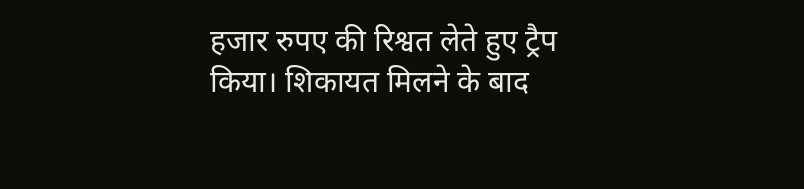हजार रुपए की रिश्वत लेते हुए ट्रैप किया। शिकायत मिलने के बाद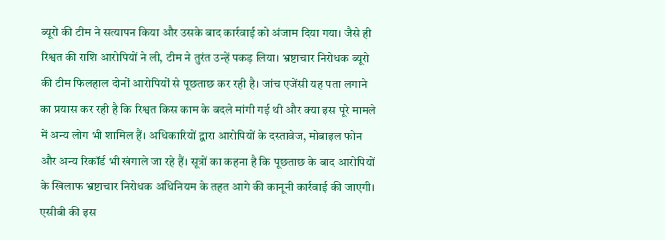ब्यूरो की टीम ने सत्यापन किया और उसके बाद कार्रवाई को अंजाम दिया गया। जैसे ही रिश्वत की राशि आरोपियों ने ली, टीम ने तुरंत उन्हें पकड़ लिया। भ्रष्टाचार निरोधक ब्यूरो की टीम फिलहाल दोनों आरोपियों से पूछताछ कर रही है। जांच एजेंसी यह पता लगाने का प्रयास कर रही है कि रिश्वत किस काम के बदले मांगी गई थी और क्या इस पूरे मामले में अन्य लोग भी शामिल हैं। अधिकारियों द्वारा आरोपियों के दस्तावेज, मोबाइल फोन और अन्य रिकॉर्ड भी खंगाले जा रहे हैं। सूत्रों का कहना है कि पूछताछ के बाद आरोपियों के खिलाफ भ्रष्टाचार निरोधक अधिनियम के तहत आगे की कानूनी कार्रवाई की जाएगी। एसीबी की इस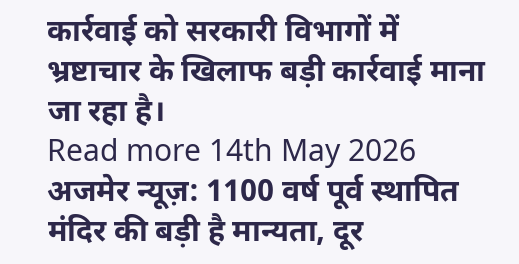कार्रवाई को सरकारी विभागों में भ्रष्टाचार के खिलाफ बड़ी कार्रवाई माना जा रहा है।
Read more 14th May 2026
अजमेर न्यूज़: 1100 वर्ष पूर्व स्थापित मंदिर की बड़ी है मान्यता, दूर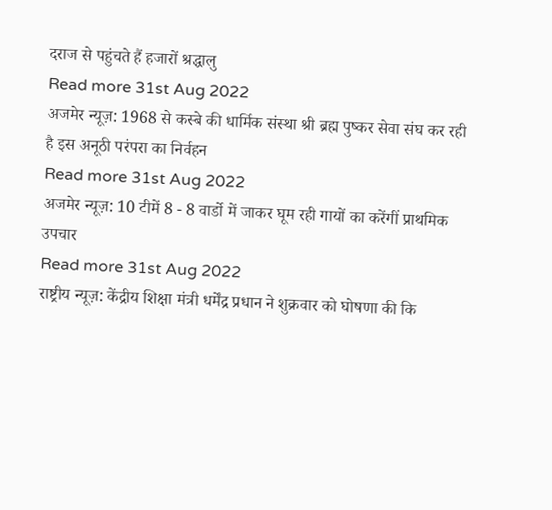दराज से पहुंचते हैं हजारों श्रद्धालु
Read more 31st Aug 2022
अजमेर न्यूज़: 1968 से कस्बे की धार्मिक संस्था श्री ब्रह्म पुष्कर सेवा संघ कर रही है इस अनूठी परंपरा का निर्वहन
Read more 31st Aug 2022
अजमेर न्यूज़: 10 टीमें 8 - 8 वार्डो में जाकर घूम रही गायों का करेंगीं प्राथमिक उपचार
Read more 31st Aug 2022
राष्ट्रीय न्यूज़: केंद्रीय शिक्षा मंत्री धर्मेंद्र प्रधान ने शुक्रवार को घोषणा की कि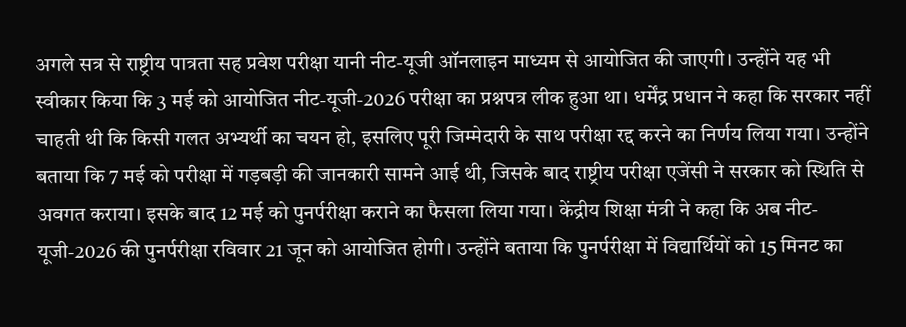अगले सत्र से राष्ट्रीय पात्रता सह प्रवेश परीक्षा यानी नीट-यूजी ऑनलाइन माध्यम से आयोजित की जाएगी। उन्होंने यह भी स्वीकार किया कि 3 मई को आयोजित नीट-यूजी-2026 परीक्षा का प्रश्नपत्र लीक हुआ था। धर्मेंद्र प्रधान ने कहा कि सरकार नहीं चाहती थी कि किसी गलत अभ्यर्थी का चयन हो, इसलिए पूरी जिम्मेदारी के साथ परीक्षा रद्द करने का निर्णय लिया गया। उन्होंने बताया कि 7 मई को परीक्षा में गड़बड़ी की जानकारी सामने आई थी, जिसके बाद राष्ट्रीय परीक्षा एजेंसी ने सरकार को स्थिति से अवगत कराया। इसके बाद 12 मई को पुनर्परीक्षा कराने का फैसला लिया गया। केंद्रीय शिक्षा मंत्री ने कहा कि अब नीट-यूजी-2026 की पुनर्परीक्षा रविवार 21 जून को आयोजित होगी। उन्होंने बताया कि पुनर्परीक्षा में विद्यार्थियों को 15 मिनट का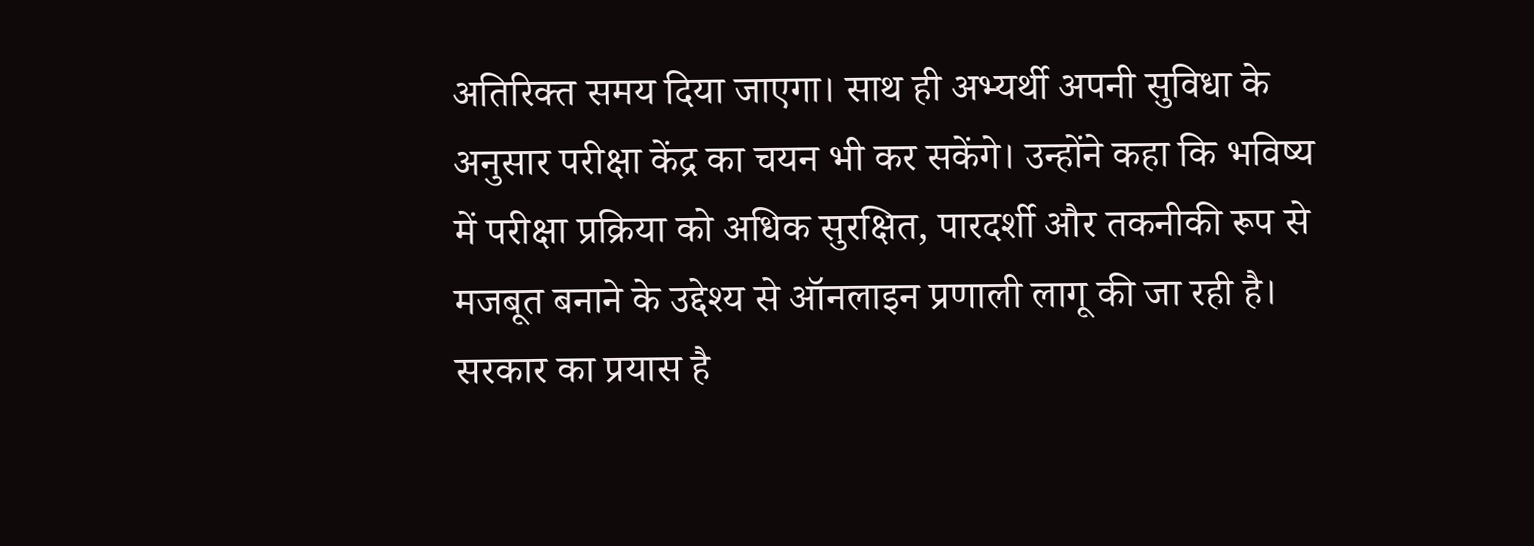अतिरिक्त समय दिया जाएगा। साथ ही अभ्यर्थी अपनी सुविधा के अनुसार परीक्षा केंद्र का चयन भी कर सकेंगे। उन्होंने कहा कि भविष्य में परीक्षा प्रक्रिया को अधिक सुरक्षित, पारदर्शी और तकनीकी रूप से मजबूत बनाने के उद्देश्य से ऑनलाइन प्रणाली लागू की जा रही है। सरकार का प्रयास है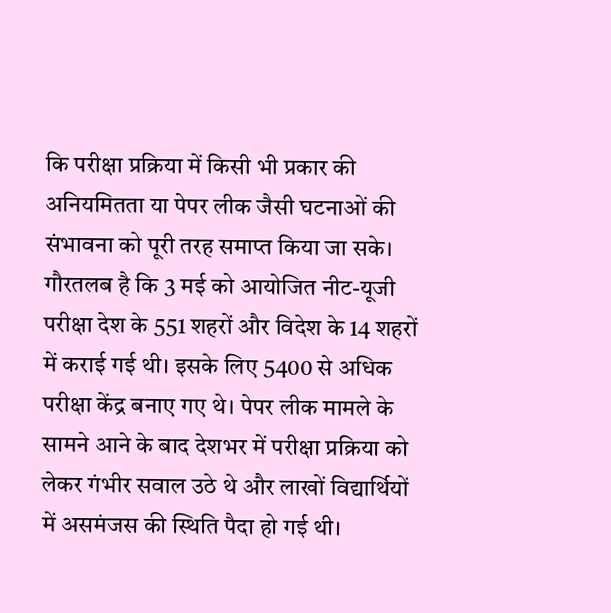कि परीक्षा प्रक्रिया में किसी भी प्रकार की अनियमितता या पेपर लीक जैसी घटनाओं की संभावना को पूरी तरह समाप्त किया जा सके। गौरतलब है कि 3 मई को आयोजित नीट-यूजी परीक्षा देश के 551 शहरों और विदेश के 14 शहरों में कराई गई थी। इसके लिए 5400 से अधिक परीक्षा केंद्र बनाए गए थे। पेपर लीक मामले के सामने आने के बाद देशभर में परीक्षा प्रक्रिया को लेकर गंभीर सवाल उठे थे और लाखों विद्यार्थियों में असमंजस की स्थिति पैदा हो गई थी।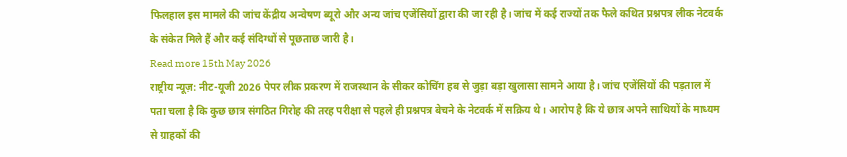फिलहाल इस मामले की जांच केंद्रीय अन्वेषण ब्यूरो और अन्य जांच एजेंसियों द्वारा की जा रही है। जांच में कई राज्यों तक फैले कथित प्रश्नपत्र लीक नेटवर्क के संकेत मिले हैं और कई संदिग्धों से पूछताछ जारी है।
Read more 15th May 2026
राष्ट्रीय न्यूज़: नीट-यूजी 2026 पेपर लीक प्रकरण में राजस्थान के सीकर कोचिंग हब से जुड़ा बड़ा खुलासा सामने आया है। जांच एजेंसियों की पड़ताल में पता चला है कि कुछ छात्र संगठित गिरोह की तरह परीक्षा से पहले ही प्रश्नपत्र बेचने के नेटवर्क में सक्रिय थे। आरोप है कि ये छात्र अपने साथियों के माध्यम से ग्राहकों की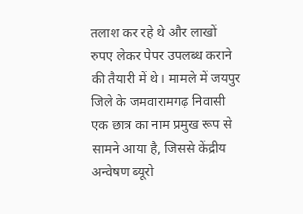तलाश कर रहे थे और लाखों रुपए लेकर पेपर उपलब्ध कराने की तैयारी में थे। मामले में जयपुर जिले के जमवारामगढ़ निवासी एक छात्र का नाम प्रमुख रूप से सामने आया है, जिससे केंद्रीय अन्वेषण ब्यूरो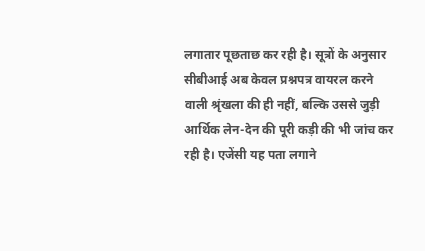लगातार पूछताछ कर रही है। सूत्रों के अनुसार सीबीआई अब केवल प्रश्नपत्र वायरल करने वाली श्रृंखला की ही नहीं, बल्कि उससे जुड़ी आर्थिक लेन-देन की पूरी कड़ी की भी जांच कर रही है। एजेंसी यह पता लगाने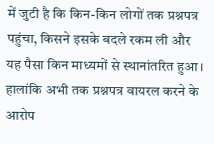में जुटी है कि किन-किन लोगों तक प्रश्नपत्र पहुंचा, किसने इसके बदले रकम ली और यह पैसा किन माध्यमों से स्थानांतरित हुआ। हालांकि अभी तक प्रश्नपत्र वायरल करने के आरोप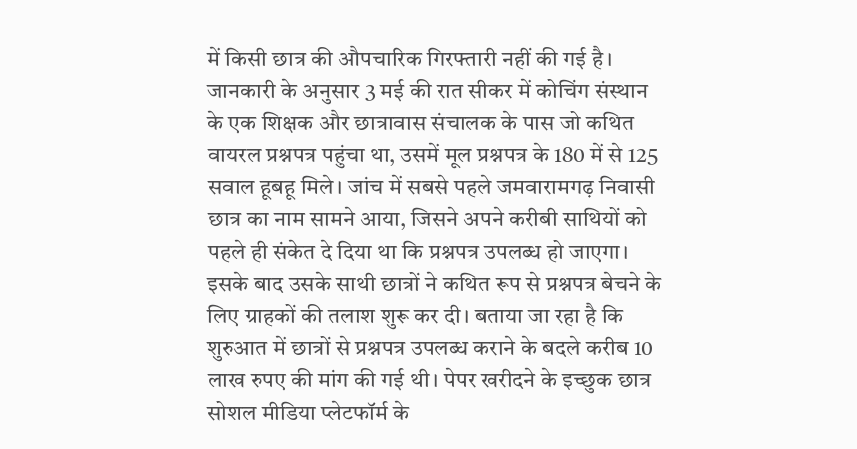में किसी छात्र की औपचारिक गिरफ्तारी नहीं की गई है। जानकारी के अनुसार 3 मई की रात सीकर में कोचिंग संस्थान के एक शिक्षक और छात्रावास संचालक के पास जो कथित वायरल प्रश्नपत्र पहुंचा था, उसमें मूल प्रश्नपत्र के 180 में से 125 सवाल हूबहू मिले। जांच में सबसे पहले जमवारामगढ़ निवासी छात्र का नाम सामने आया, जिसने अपने करीबी साथियों को पहले ही संकेत दे दिया था कि प्रश्नपत्र उपलब्ध हो जाएगा। इसके बाद उसके साथी छात्रों ने कथित रूप से प्रश्नपत्र बेचने के लिए ग्राहकों की तलाश शुरू कर दी। बताया जा रहा है कि शुरुआत में छात्रों से प्रश्नपत्र उपलब्ध कराने के बदले करीब 10 लाख रुपए की मांग की गई थी। पेपर खरीदने के इच्छुक छात्र सोशल मीडिया प्लेटफॉर्म के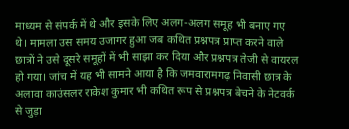माध्यम से संपर्क में थे और इसके लिए अलग-अलग समूह भी बनाए गए थे। मामला उस समय उजागर हुआ जब कथित प्रश्नपत्र प्राप्त करने वाले छात्रों ने उसे दूसरे समूहों में भी साझा कर दिया और प्रश्नपत्र तेजी से वायरल हो गया। जांच में यह भी सामने आया है कि जमवारामगढ़ निवासी छात्र के अलावा काउंसलर राकेश कुमार भी कथित रूप से प्रश्नपत्र बेचने के नेटवर्क से जुड़ा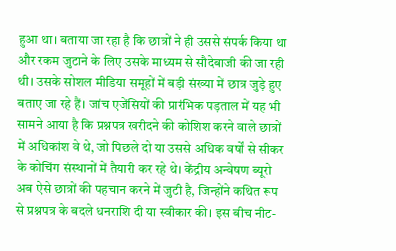हुआ था। बताया जा रहा है कि छात्रों ने ही उससे संपर्क किया था और रकम जुटाने के लिए उसके माध्यम से सौदेबाजी की जा रही थी। उसके सोशल मीडिया समूहों में बड़ी संख्या में छात्र जुड़े हुए बताए जा रहे हैं। जांच एजेंसियों की प्रारंभिक पड़ताल में यह भी सामने आया है कि प्रश्नपत्र खरीदने की कोशिश करने वाले छात्रों में अधिकांश वे थे, जो पिछले दो या उससे अधिक वर्षों से सीकर के कोचिंग संस्थानों में तैयारी कर रहे थे। केंद्रीय अन्वेषण ब्यूरो अब ऐसे छात्रों की पहचान करने में जुटी है, जिन्होंने कथित रूप से प्रश्नपत्र के बदले धनराशि दी या स्वीकार की। इस बीच नीट-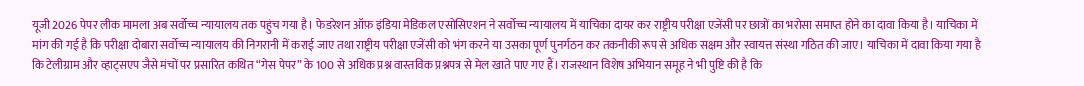यूजी 2026 पेपर लीक मामला अब सर्वोच्च न्यायालय तक पहुंच गया है। फेडरेशन ऑफ़ इंडिया मेडिकल एसोसिएशन ने सर्वोच्च न्यायालय में याचिका दायर कर राष्ट्रीय परीक्षा एजेंसी पर छात्रों का भरोसा समाप्त होने का दावा किया है। याचिका में मांग की गई है कि परीक्षा दोबारा सर्वोच्च न्यायालय की निगरानी में कराई जाए तथा राष्ट्रीय परीक्षा एजेंसी को भंग करने या उसका पूर्ण पुनर्गठन कर तकनीकी रूप से अधिक सक्षम और स्वायत्त संस्था गठित की जाए। याचिका में दावा किया गया है कि टेलीग्राम और व्हाट्सएप जैसे मंचों पर प्रसारित कथित “गेस पेपर” के 100 से अधिक प्रश्न वास्तविक प्रश्नपत्र से मेल खाते पाए गए हैं। राजस्थान विशेष अभियान समूह ने भी पुष्टि की है कि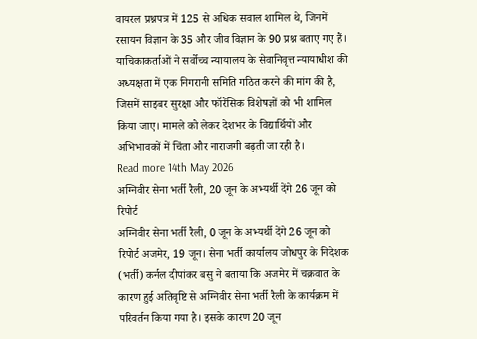वायरल प्रश्नपत्र में 125 से अधिक सवाल शामिल थे, जिनमें रसायन विज्ञान के 35 और जीव विज्ञान के 90 प्रश्न बताए गए हैं। याचिकाकर्ताओं ने सर्वोच्च न्यायालय के सेवानिवृत्त न्यायाधीश की अध्यक्षता में एक निगरानी समिति गठित करने की मांग की है, जिसमें साइबर सुरक्षा और फॉरेंसिक विशेषज्ञों को भी शामिल किया जाए। मामले को लेकर देशभर के विद्यार्थियों और अभिभावकों में चिंता और नाराजगी बढ़ती जा रही है।
Read more 14th May 2026
अग्निवीर सेना भर्ती रैली, 20 जून के अभ्यर्थी देंगे 26 जून को रिपोर्ट
अग्निवीर सेना भर्ती रैली, 0 जून के अभ्यर्थी देंगे 26 जून को रिपोर्ट अजमेर, 19 जून। सेना भर्ती कार्यालय जोधपुर के निदेशक (भर्ती) कर्नल दीपांकर बसु ने बताया कि अजमेर में चक्रवात के कारण हुई अतिवृष्टि से अग्निवीर सेना भर्ती रैली के कार्यक्रम में परिवर्तन किया गया है। इसके कारण 20 जून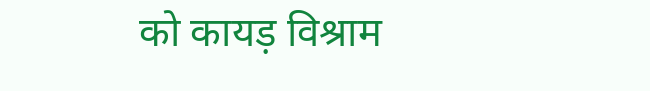को कायड़ विश्राम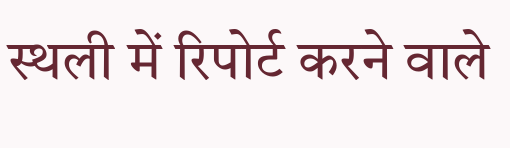स्थली में रिपोर्ट करने वाले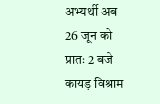अभ्यर्थी अब 26 जून को प्रातः 2 बजे कायड़ विश्राम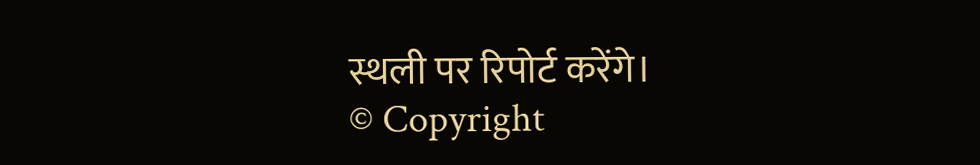स्थली पर रिपोर्ट करेंगे।
© Copyright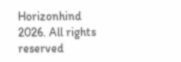Horizonhind 2026. All rights reserved